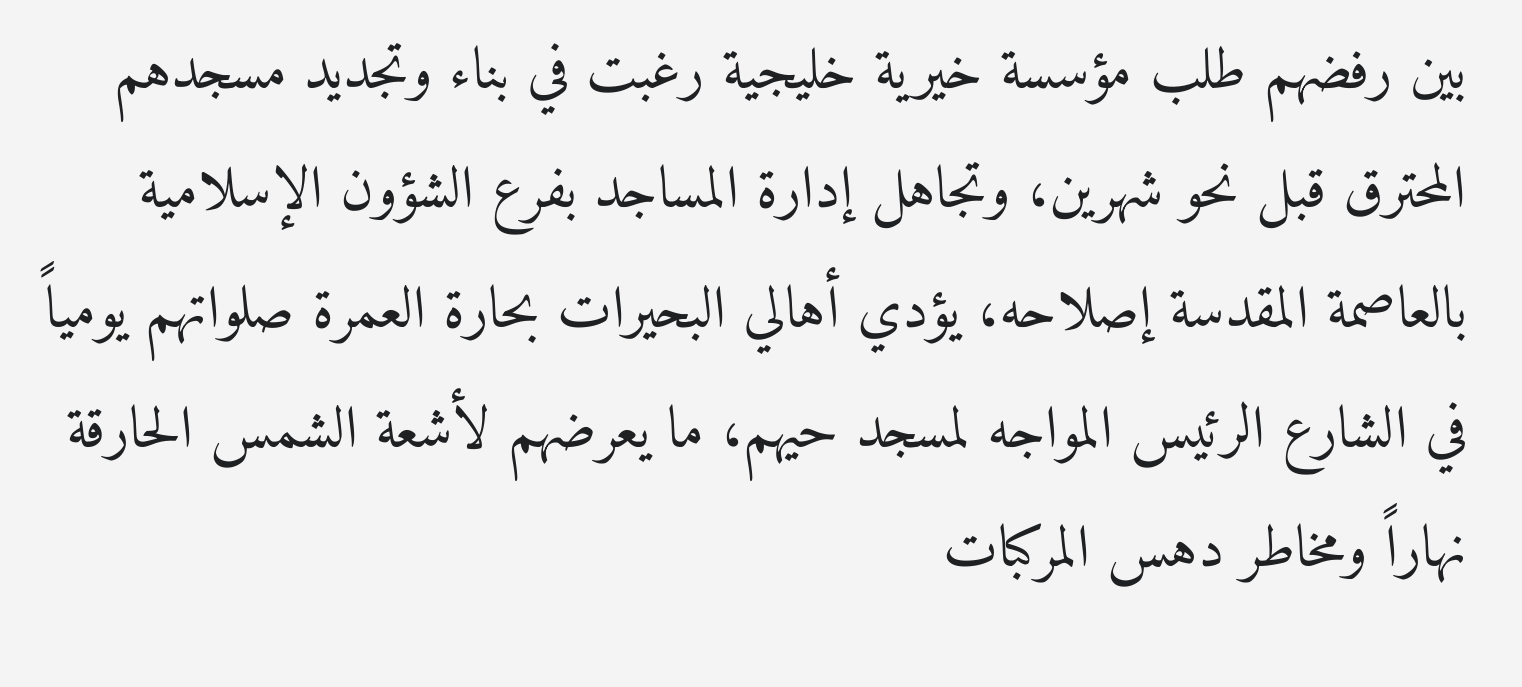بين رفضهم طلب مؤسسة خيرية خليجية رغبت في بناء وتجديد مسجدهم المحترق قبل نحو شهرين، وتجاهل إدارة المساجد بفرع الشؤون الإسلامية بالعاصمة المقدسة إصلاحه، يؤدي أهالي البحيرات بحارة العمرة صلواتهم يومياً في الشارع الرئيس المواجه لمسجد حيهم، ما يعرضهم لأشعة الشمس الحارقة نهاراً ومخاطر دهس المركبات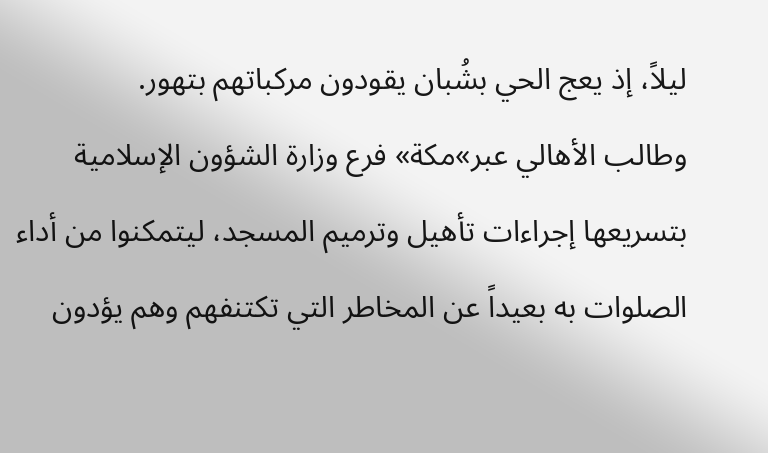ليلاً، إذ يعج الحي بشُبان يقودون مركباتهم بتهور.
وطالب الأهالي عبر»مكة» فرع وزارة الشؤون الإسلامية بتسريعها إجراءات تأهيل وترميم المسجد، ليتمكنوا من أداء الصلوات به بعيداً عن المخاطر التي تكتنفهم وهم يؤدون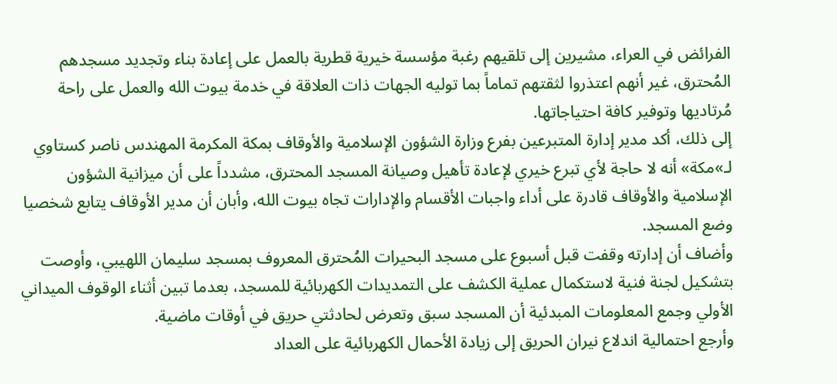الفرائض في العراء، مشيرين إلى تلقيهم رغبة مؤسسة خيرية قطرية بالعمل على إعادة بناء وتجديد مسجدهم المُحترق، غير أنهم اعتذروا لثقتهم تماماً بما توليه الجهات ذات العلاقة في خدمة بيوت الله والعمل على راحة مُرتاديها وتوفير كافة احتياجاتها.
إلى ذلك، أكد مدير إدارة المتبرعين بفرع وزارة الشؤون الإسلامية والأوقاف بمكة المكرمة المهندس ناصر كستاوي لـ»مكة» أنه لا حاجة لأي تبرع خيري لإعادة تأهيل وصيانة المسجد المحترق، مشدداً على أن ميزانية الشؤون الإسلامية والأوقاف قادرة على أداء واجبات الأقسام والإدارات تجاه بيوت الله، وأبان أن مدير الأوقاف يتابع شخصيا وضع المسجد.
وأضاف أن إدارته وقفت قبل أسبوع على مسجد البحيرات المُحترق المعروف بمسجد سليمان اللهيبي، وأوصت بتشكيل لجنة فنية لاستكمال عملية الكشف على التمديدات الكهربائية للمسجد، بعدما تبين أثناء الوقوف الميداني الأولي وجمع المعلومات المبدئية أن المسجد سبق وتعرض لحادثتي حريق في أوقات ماضية.
وأرجع احتمالية اندلاع نيران الحريق إلى زيادة الأحمال الكهربائية على العداد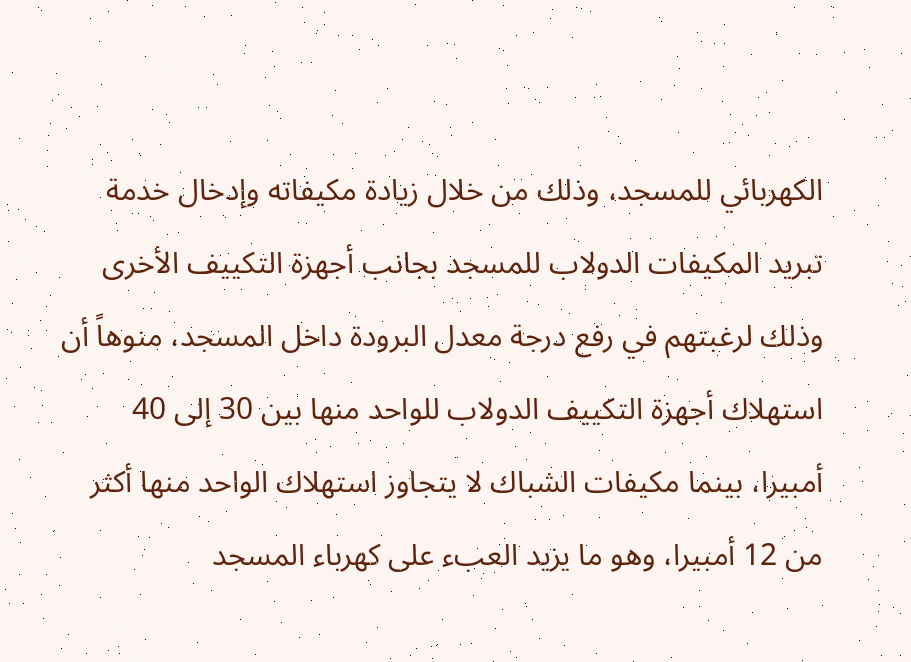الكهربائي للمسجد، وذلك من خلال زيادة مكيفاته وإدخال خدمة تبريد المكيفات الدولاب للمسجد بجانب أجهزة التكييف الأخرى وذلك لرغبتهم في رفع درجة معدل البرودة داخل المسجد، منوهاً أن استهلاك أجهزة التكييف الدولاب للواحد منها بين 30 إلى 40 أمبيرا، بينما مكيفات الشباك لا يتجاوز استهلاك الواحد منها أكثر من 12 أمبيرا، وهو ما يزيد العبء على كهرباء المسجد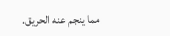مما ينجم عنه الحريق.